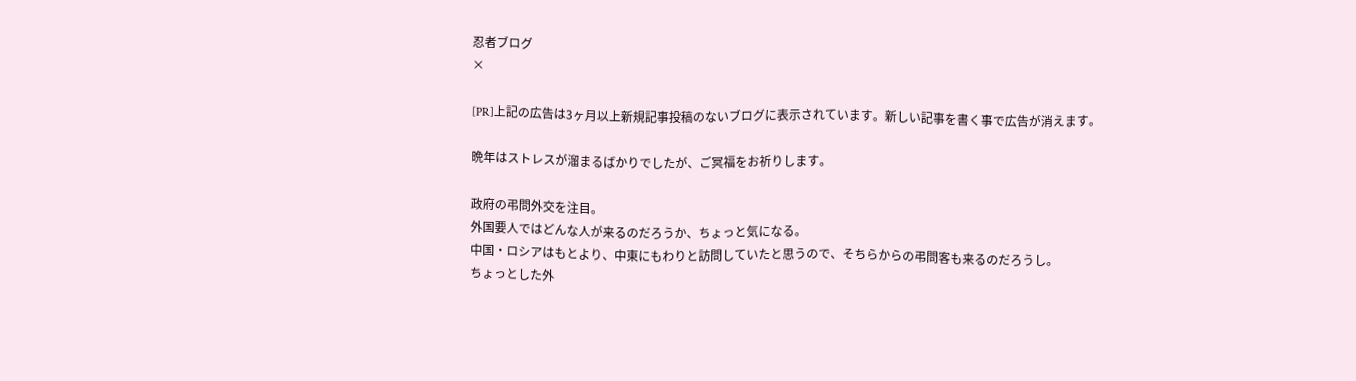忍者ブログ
×

[PR]上記の広告は3ヶ月以上新規記事投稿のないブログに表示されています。新しい記事を書く事で広告が消えます。

晩年はストレスが溜まるばかりでしたが、ご冥福をお祈りします。

政府の弔問外交を注目。
外国要人ではどんな人が来るのだろうか、ちょっと気になる。
中国・ロシアはもとより、中東にもわりと訪問していたと思うので、そちらからの弔問客も来るのだろうし。
ちょっとした外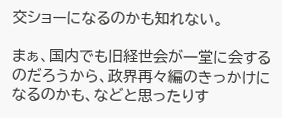交ショーになるのかも知れない。

まぁ、国内でも旧経世会が一堂に会するのだろうから、政界再々編のきっかけになるのかも、などと思ったりす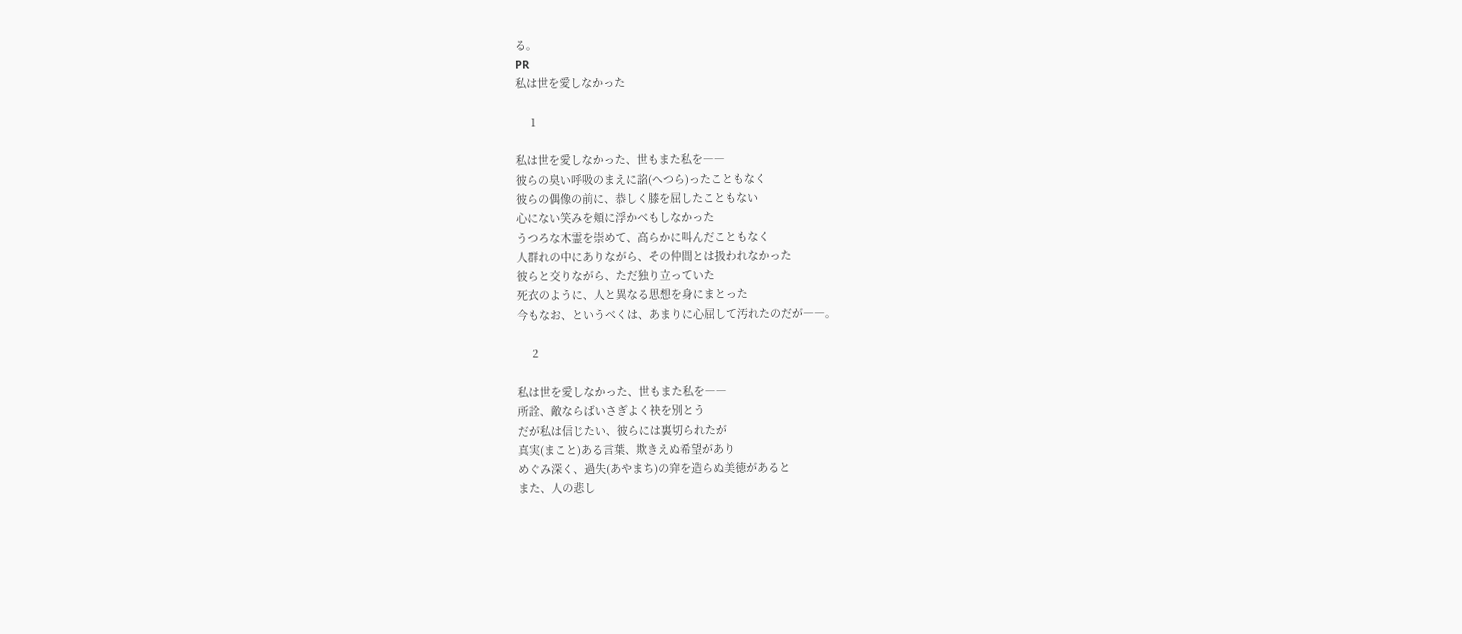る。
PR
私は世を愛しなかった

     1

私は世を愛しなかった、世もまた私を――
彼らの臭い呼吸のまえに諂(へつら)ったこともなく
彼らの偶像の前に、恭しく膝を屈したこともない
心にない笑みを頬に浮かべもしなかった
うつろな木霊を崇めて、高らかに叫んだこともなく
人群れの中にありながら、その仲間とは扱われなかった
彼らと交りながら、ただ独り立っていた
死衣のように、人と異なる思想を身にまとった
今もなお、というべくは、あまりに心屈して汚れたのだが――。

     2

私は世を愛しなかった、世もまた私を――
所詮、敵ならばいさぎよく袂を別とう
だが私は信じたい、彼らには裏切られたが
真実(まこと)ある言葉、欺きえぬ希望があり
めぐみ深く、過失(あやまち)の穽を造らぬ美徳があると
また、人の悲し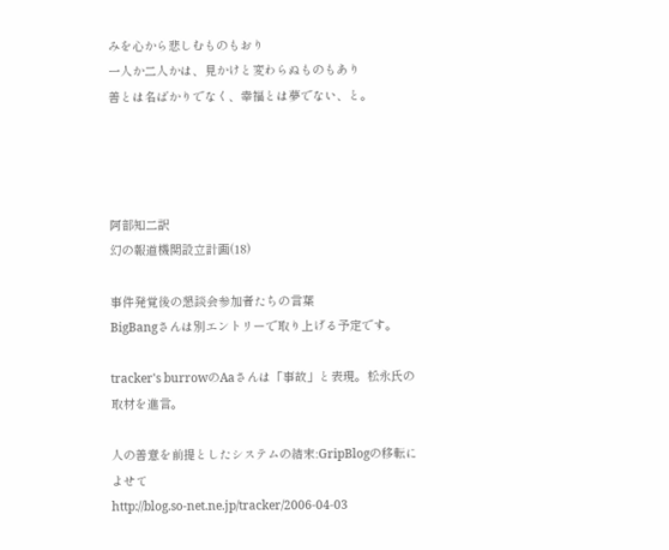みを心から悲しむものもおり
一人か二人かは、見かけと変わらぬものもあり
善とは名ばかりでなく、幸福とは夢でない、と。




阿部知二訳
幻の報道機関設立計画(18)

事件発覚後の懇談会参加者たちの言葉
BigBangさんは別エントリーで取り上げる予定です。

tracker's burrowのAaさんは「事故」と表現。松永氏の取材を進言。

人の善意を前提としたシステムの結末:GripBlogの移転によせて
http://blog.so-net.ne.jp/tracker/2006-04-03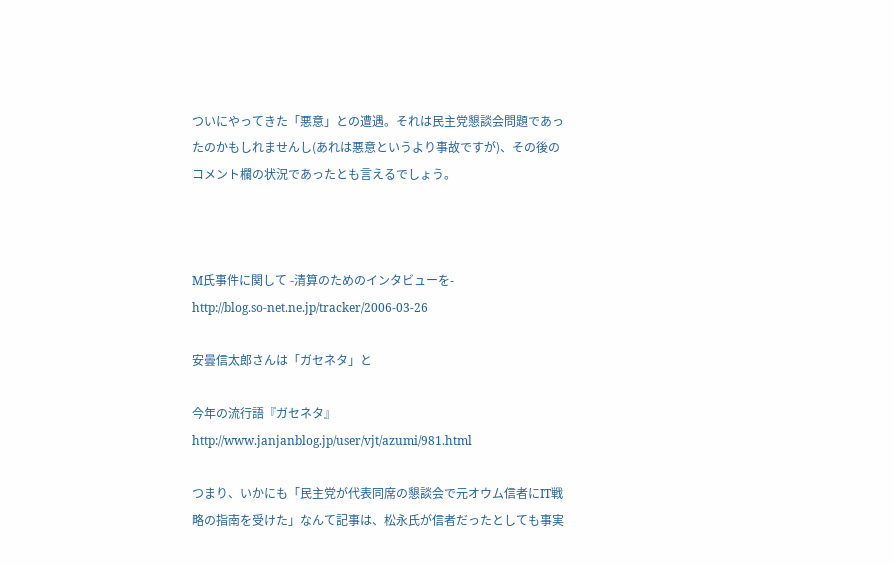ついにやってきた「悪意」との遭遇。それは民主党懇談会問題であったのかもしれませんし(あれは悪意というより事故ですが)、その後のコメント欄の状況であったとも言えるでしょう。



M氏事件に関して -清算のためのインタビューを-
http://blog.so-net.ne.jp/tracker/2006-03-26

安曇信太郎さんは「ガセネタ」と

今年の流行語『ガセネタ』
http://www.janjanblog.jp/user/vjt/azumi/981.html

つまり、いかにも「民主党が代表同席の懇談会で元オウム信者にIT戦略の指南を受けた」なんて記事は、松永氏が信者だったとしても事実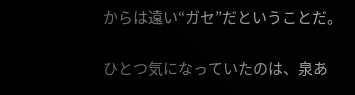からは遠い“ガセ”だということだ。

ひとつ気になっていたのは、泉あ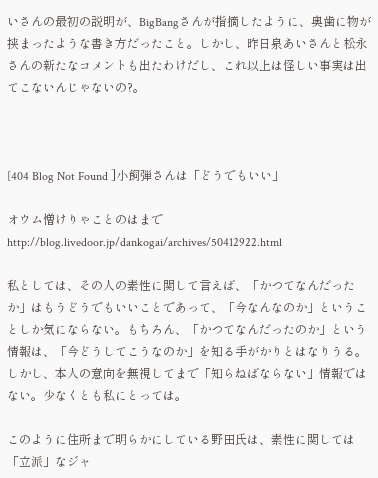いさんの最初の説明が、BigBangさんが指摘したように、奥歯に物が挟まったような書き方だったこと。しかし、昨日泉あいさんと松永さんの新たなコメントも出たわけだし、これ以上は怪しい事実は出てこないんじゃないの?。



[404 Blog Not Found ]小飼弾さんは「どうでもいい」

オウム憎けりゃことのはまで
http://blog.livedoor.jp/dankogai/archives/50412922.html

私としては、その人の素性に関して言えば、「かつてなんだったか」はもうどうでもいいことであって、「今なんなのか」ということしか気にならない。もちろん、「かつてなんだったのか」という情報は、「今どうしてこうなのか」を知る手がかりとはなりうる。しかし、本人の意向を無視してまで「知らねばならない」情報ではない。少なくとも私にとっては。

このように住所まで明らかにしている野田氏は、素性に関しては「立派」なジャ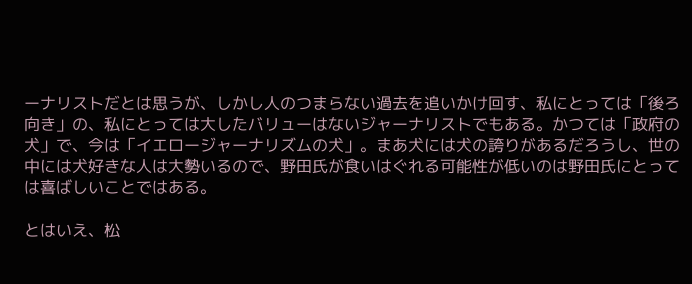ーナリストだとは思うが、しかし人のつまらない過去を追いかけ回す、私にとっては「後ろ向き」の、私にとっては大したバリューはないジャーナリストでもある。かつては「政府の犬」で、今は「イエロージャーナリズムの犬」。まあ犬には犬の誇りがあるだろうし、世の中には犬好きな人は大勢いるので、野田氏が食いはぐれる可能性が低いのは野田氏にとっては喜ばしいことではある。

とはいえ、松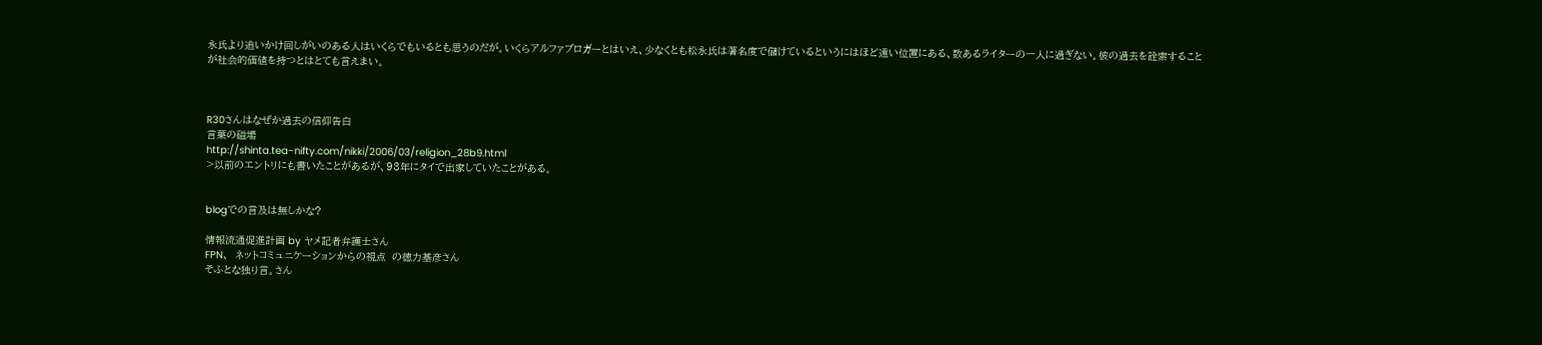永氏より追いかけ回しがいのある人はいくらでもいるとも思うのだが。いくらアルファブロガーとはいえ、少なくとも松永氏は著名度で儲けているというにはほど遠い位置にある、数あるライターの一人に過ぎない。彼の過去を詮索することが社会的価値を持つとはとても言えまい。



R30さんはなぜか過去の信仰告白
言葉の磁場
http://shinta.tea-nifty.com/nikki/2006/03/religion_28b9.html
>以前のエントリにも書いたことがあるが、93年にタイで出家していたことがある。


blogでの言及は無しかな?

情報流通促進計画 by ヤメ記者弁護士さん
FPN、  ネットコミュニケーションからの視点  の徳力基彦さん
そふとな独り言。さん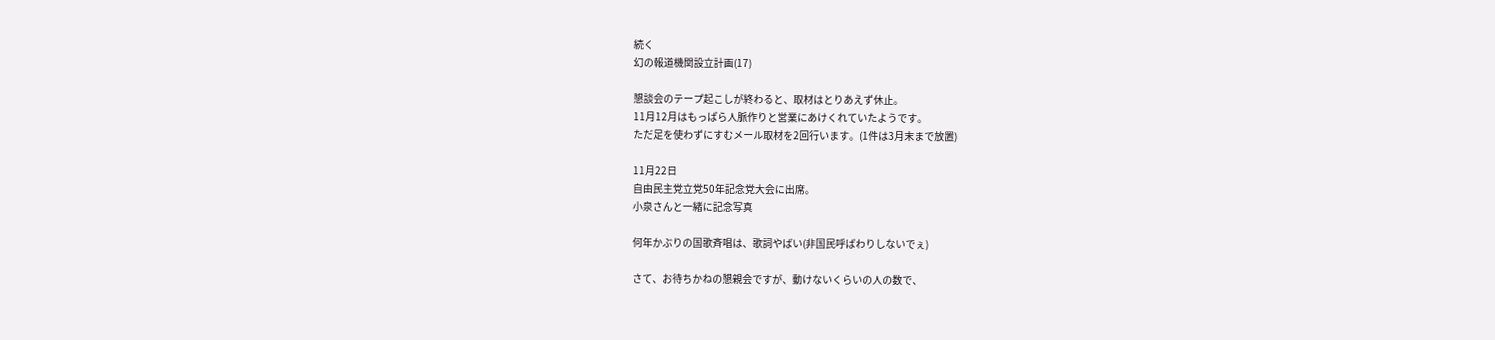続く
幻の報道機関設立計画(17)

懇談会のテープ起こしが終わると、取材はとりあえず休止。
11月12月はもっぱら人脈作りと営業にあけくれていたようです。
ただ足を使わずにすむメール取材を2回行います。(1件は3月末まで放置)

11月22日
自由民主党立党50年記念党大会に出席。
小泉さんと一緒に記念写真

何年かぶりの国歌斉唱は、歌詞やばい(非国民呼ばわりしないでぇ)

さて、お待ちかねの懇親会ですが、動けないくらいの人の数で、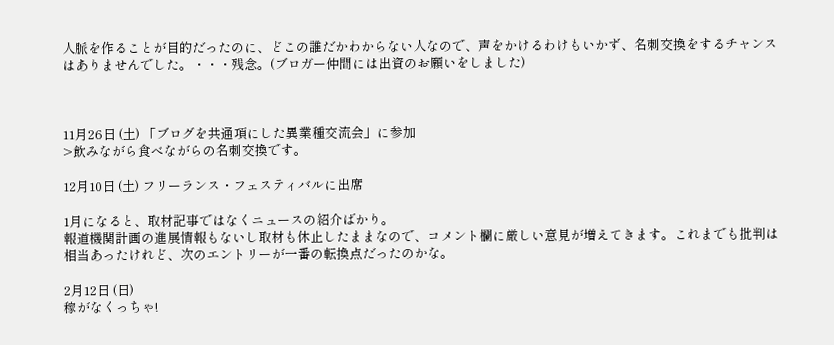人脈を作ることが目的だったのに、どこの誰だかわからない人なので、声をかけるわけもいかず、名刺交換をするチャンスはありませんでした。・・・残念。(ブロガー仲間には出資のお願いをしました)



11月26日 (土) 「ブログを共通項にした異業種交流会」に参加
>飲みながら食べながらの名刺交換です。

12月10日 (土) フリーランス・フェスティバルに出席

1月になると、取材記事ではなくニュースの紹介ばかり。
報道機関計画の進展情報もないし取材も休止したままなので、コメント欄に厳しい意見が増えてきます。これまでも批判は相当あったけれど、次のエントリーが一番の転換点だったのかな。

2月12日 (日)
稼がなくっちゃ!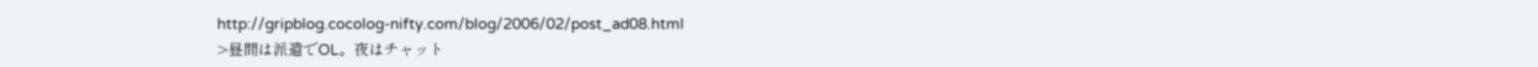http://gripblog.cocolog-nifty.com/blog/2006/02/post_ad08.html
>昼間は派遣でOL。夜はチャット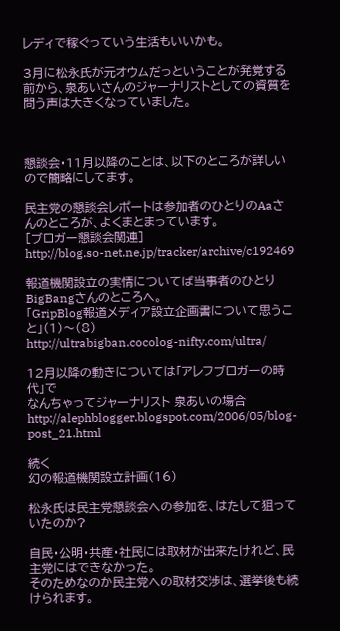レディで稼ぐっていう生活もいいかも。

3月に松永氏が元オウムだっということが発覚する前から、泉あいさんのジャーナリストとしての資質を問う声は大きくなっていました。



懇談会・11月以降のことは、以下のところが詳しいので簡略にしてます。

民主党の懇談会レポートは参加者のひとりのAaさんのところが、よくまとまっています。
[ブロガー懇談会関連]
http://blog.so-net.ne.jp/tracker/archive/c192469

報道機関設立の実情についてば当事者のひとりBigBangさんのところへ。
「GripBlog報道メディア設立企画書について思うこと」(1)〜(8)
http://ultrabigban.cocolog-nifty.com/ultra/

12月以降の動きについては「アレフブロガーの時代」で
なんちゃってジャーナリスト 泉あいの場合
http://alephblogger.blogspot.com/2006/05/blog-post_21.html

続く
幻の報道機関設立計画(16)

松永氏は民主党懇談会への参加を、はたして狙っていたのか?

自民・公明・共産・社民には取材が出来たけれど、民主党にはできなかった。
そのためなのか民主党への取材交渉は、選挙後も続けられます。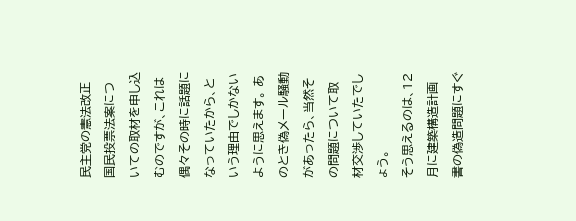民主党の憲法改正国民投票法案についての取材を申し込むのですが、これは偶々その時に話題になっていたから、という理由でしかないように思えます。 あのとき偽メール騒動があったら、当然その問題について取材交渉していたでしょう。
そう思えるのは、12月に建築構造計画書の偽造問題にすぐ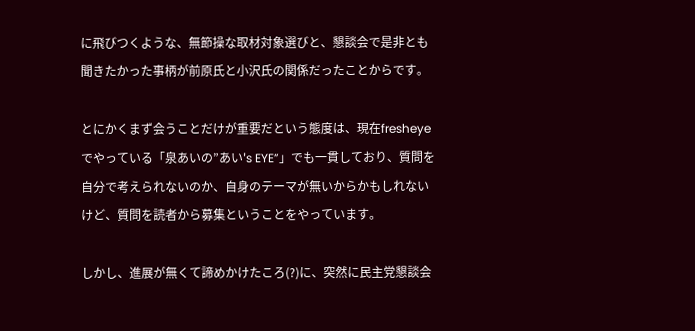に飛びつくような、無節操な取材対象選びと、懇談会で是非とも聞きたかった事柄が前原氏と小沢氏の関係だったことからです。

とにかくまず会うことだけが重要だという態度は、現在fresheyeでやっている「泉あいの”あい's EYE”」でも一貫しており、質問を自分で考えられないのか、自身のテーマが無いからかもしれないけど、質問を読者から募集ということをやっています。

しかし、進展が無くて諦めかけたころ(?)に、突然に民主党懇談会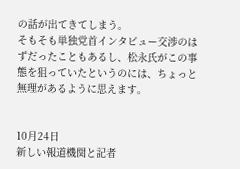の話が出てきてしまう。
そもそも単独党首インタビュー交渉のはずだったこともあるし、松永氏がこの事態を狙っていたというのには、ちょっと無理があるように思えます。


10月24日
新しい報道機関と記者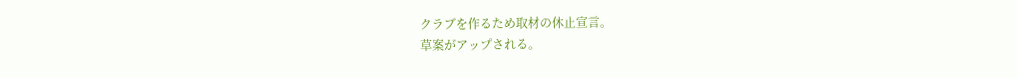クラブを作るため取材の休止宣言。
草案がアップされる。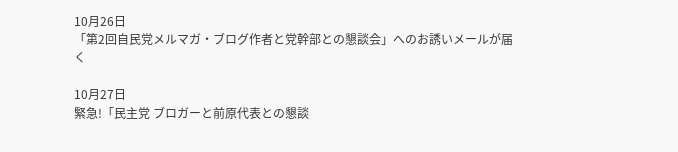10月26日
「第2回自民党メルマガ・ブログ作者と党幹部との懇談会」へのお誘いメールが届く

10月27日
緊急!「民主党 ブロガーと前原代表との懇談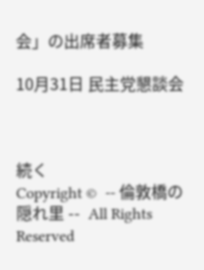会」の出席者募集

10月31日 民主党懇談会



続く
Copyright ©  -- 倫敦橋の隠れ里 --  All Rights Reserved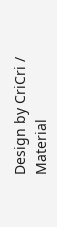Design by CriCri / Material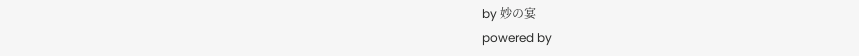by 妙の宴
powered by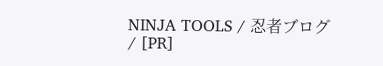NINJA TOOLS / 忍者ブログ / [PR]